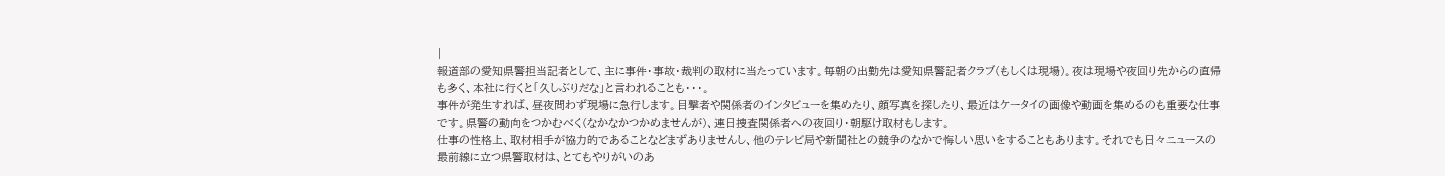|
報道部の愛知県警担当記者として、主に事件・事故・裁判の取材に当たっています。毎朝の出勤先は愛知県警記者クラブ(もしくは現場)。夜は現場や夜回り先からの直帰も多く、本社に行くと「久しぶりだな」と言われることも・・・。
事件が発生すれば、昼夜問わず現場に急行します。目撃者や関係者のインタビューを集めたり、顔写真を探したり、最近はケータイの画像や動画を集めるのも重要な仕事です。県警の動向をつかむべく(なかなかつかめませんが)、連日捜査関係者への夜回り・朝駆け取材もします。
仕事の性格上、取材相手が協力的であることなどまずありませんし、他のテレビ局や新聞社との競争のなかで悔しい思いをすることもあります。それでも日々ニュースの最前線に立つ県警取材は、とてもやりがいのあ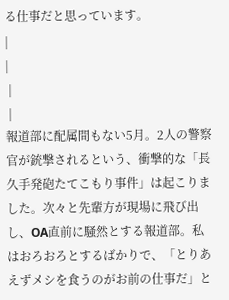る仕事だと思っています。
|
|
 |
 |
報道部に配属間もない5月。2人の警察官が銃撃されるという、衝撃的な「長久手発砲たてこもり事件」は起こりました。次々と先輩方が現場に飛び出し、OA直前に騒然とする報道部。私はおろおろとするばかりで、「とりあえずメシを食うのがお前の仕事だ」と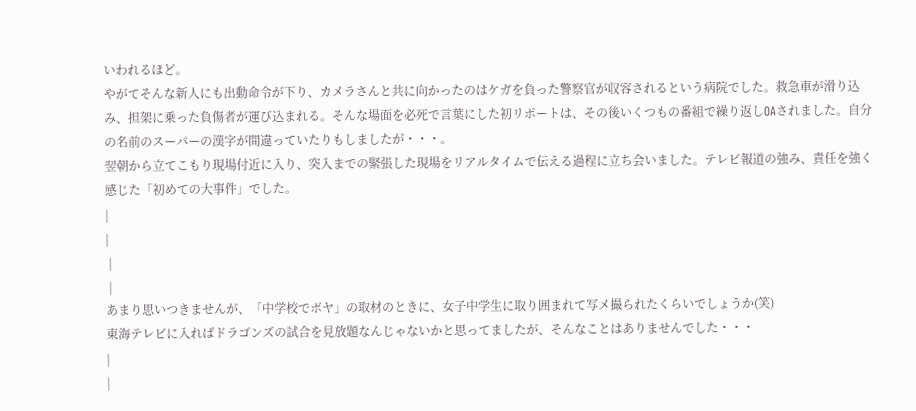いわれるほど。
やがてそんな新人にも出動命令が下り、カメラさんと共に向かったのはケガを負った警察官が収容されるという病院でした。救急車が滑り込み、担架に乗った負傷者が運び込まれる。そんな場面を必死で言葉にした初リポートは、その後いくつもの番組で繰り返しOAされました。自分の名前のスーパーの漢字が間違っていたりもしましたが・・・。
翌朝から立てこもり現場付近に入り、突入までの緊張した現場をリアルタイムで伝える過程に立ち会いました。テレビ報道の強み、責任を強く感じた「初めての大事件」でした。
|
|
 |
 |
あまり思いつきませんが、「中学校でボヤ」の取材のときに、女子中学生に取り囲まれて写メ撮られたくらいでしょうか(笑)
東海テレビに入ればドラゴンズの試合を見放題なんじゃないかと思ってましたが、そんなことはありませんでした・・・
|
|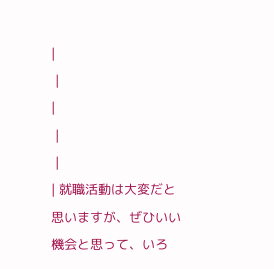|
 |
|
 |
 |
| 就職活動は大変だと思いますが、ぜひいい機会と思って、いろ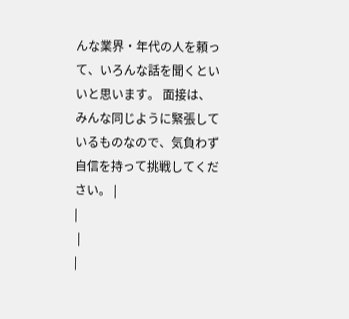んな業界・年代の人を頼って、いろんな話を聞くといいと思います。 面接は、みんな同じように緊張しているものなので、気負わず自信を持って挑戦してください。 |
|
 |
|